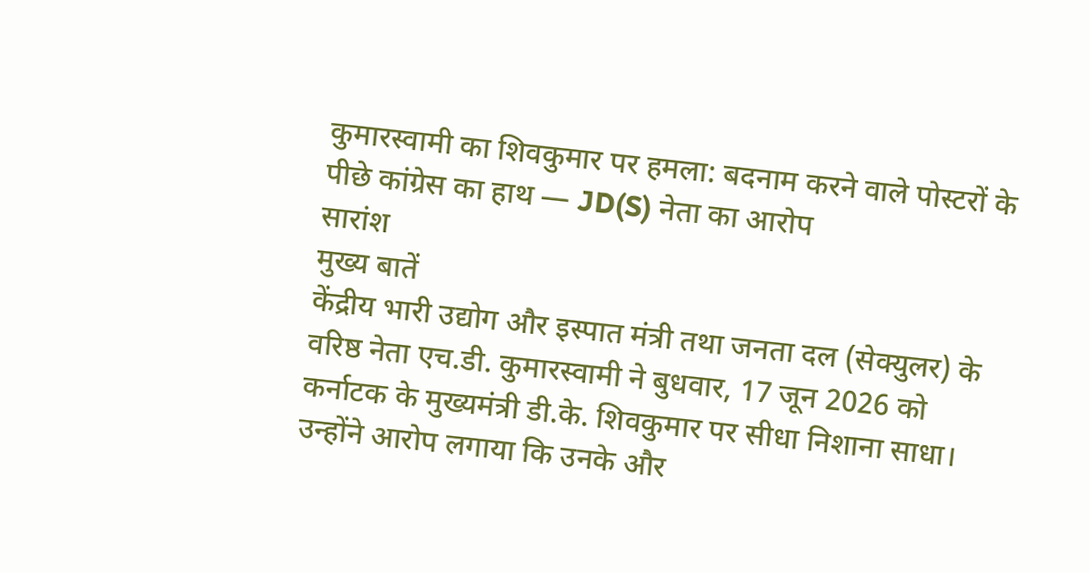कुमारस्वामी का शिवकुमार पर हमला: बदनाम करने वाले पोस्टरों के पीछे कांग्रेस का हाथ — JD(S) नेता का आरोप
सारांश
मुख्य बातें
केंद्रीय भारी उद्योग और इस्पात मंत्री तथा जनता दल (सेक्युलर) के वरिष्ठ नेता एच.डी. कुमारस्वामी ने बुधवार, 17 जून 2026 को कर्नाटक के मुख्यमंत्री डी.के. शिवकुमार पर सीधा निशाना साधा। उन्होंने आरोप लगाया कि उनके और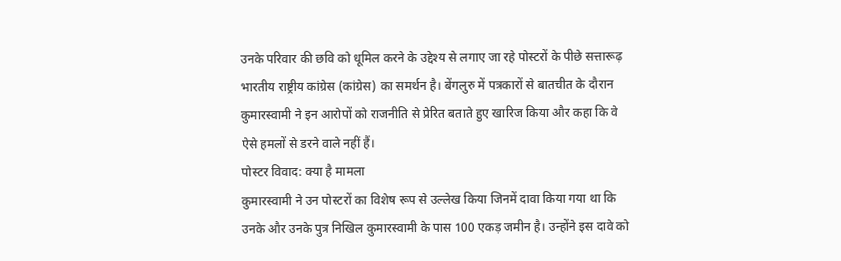उनके परिवार की छवि को धूमिल करने के उद्देश्य से लगाए जा रहे पोस्टरों के पीछे सत्तारूढ़ भारतीय राष्ट्रीय कांग्रेस (कांग्रेस) का समर्थन है। बेंगलुरु में पत्रकारों से बातचीत के दौरान कुमारस्वामी ने इन आरोपों को राजनीति से प्रेरित बताते हुए खारिज किया और कहा कि वे ऐसे हमलों से डरने वाले नहीं हैं।
पोस्टर विवाद: क्या है मामला
कुमारस्वामी ने उन पोस्टरों का विशेष रूप से उल्लेख किया जिनमें दावा किया गया था कि उनके और उनके पुत्र निखिल कुमारस्वामी के पास 100 एकड़ जमीन है। उन्होंने इस दावे को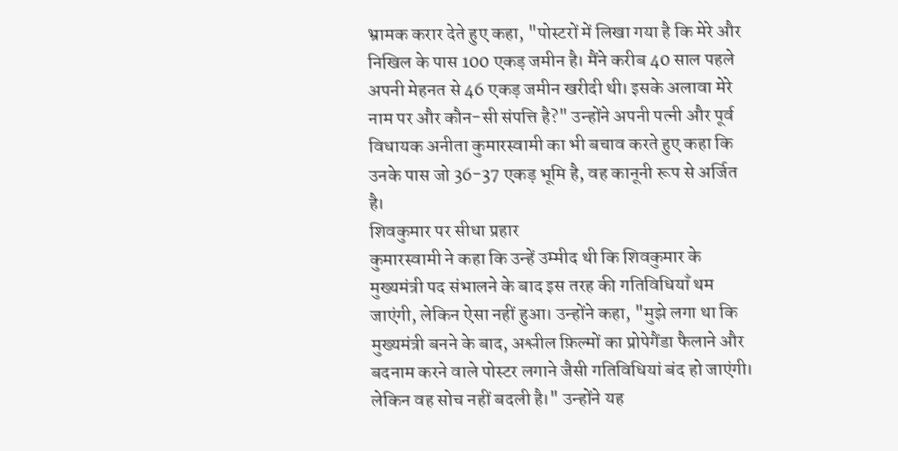भ्रामक करार देते हुए कहा, "पोस्टरों में लिखा गया है कि मेरे और निखिल के पास 100 एकड़ जमीन है। मैंने करीब 40 साल पहले अपनी मेहनत से 46 एकड़ जमीन खरीदी थी। इसके अलावा मेरे नाम पर और कौन-सी संपत्ति है?" उन्होंने अपनी पत्नी और पूर्व विधायक अनीता कुमारस्वामी का भी बचाव करते हुए कहा कि उनके पास जो 36-37 एकड़ भूमि है, वह कानूनी रूप से अर्जित है।
शिवकुमार पर सीधा प्रहार
कुमारस्वामी ने कहा कि उन्हें उम्मीद थी कि शिवकुमार के मुख्यमंत्री पद संभालने के बाद इस तरह की गतिविधियाँ थम जाएंगी, लेकिन ऐसा नहीं हुआ। उन्होंने कहा, "मुझे लगा था कि मुख्यमंत्री बनने के बाद, अश्लील फ़िल्मों का प्रोपेगैंडा फैलाने और बदनाम करने वाले पोस्टर लगाने जैसी गतिविधियां बंद हो जाएंगी। लेकिन वह सोच नहीं बदली है।" उन्होंने यह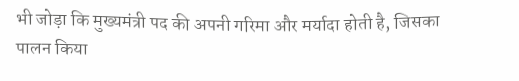भी जोड़ा कि मुख्यमंत्री पद की अपनी गरिमा और मर्यादा होती है, जिसका पालन किया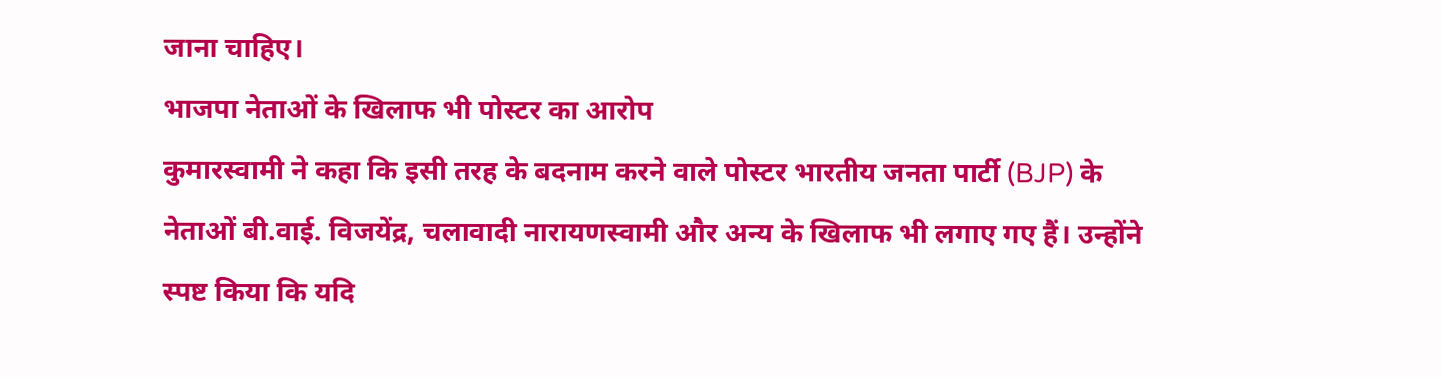जाना चाहिए।
भाजपा नेताओं के खिलाफ भी पोस्टर का आरोप
कुमारस्वामी ने कहा कि इसी तरह के बदनाम करने वाले पोस्टर भारतीय जनता पार्टी (BJP) के नेताओं बी.वाई. विजयेंद्र, चलावादी नारायणस्वामी और अन्य के खिलाफ भी लगाए गए हैं। उन्होंने स्पष्ट किया कि यदि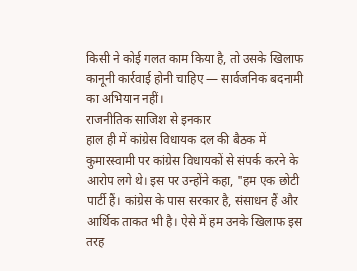किसी ने कोई गलत काम किया है, तो उसके खिलाफ कानूनी कार्रवाई होनी चाहिए — सार्वजनिक बदनामी का अभियान नहीं।
राजनीतिक साजिश से इनकार
हाल ही में कांग्रेस विधायक दल की बैठक में कुमारस्वामी पर कांग्रेस विधायकों से संपर्क करने के आरोप लगे थे। इस पर उन्होंने कहा, "हम एक छोटी पार्टी हैं। कांग्रेस के पास सरकार है, संसाधन हैं और आर्थिक ताकत भी है। ऐसे में हम उनके खिलाफ इस तरह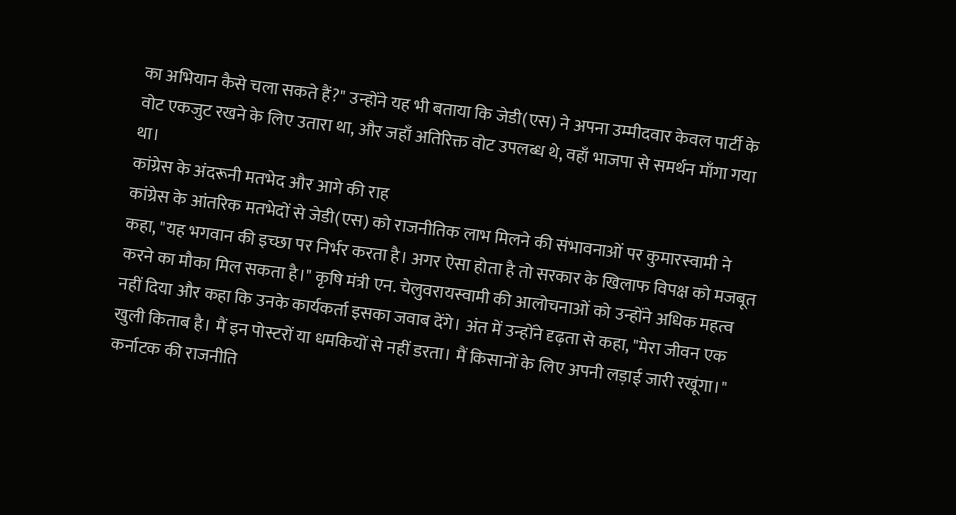का अभियान कैसे चला सकते हैं?" उन्होंने यह भी बताया कि जेडी(एस) ने अपना उम्मीदवार केवल पार्टी के वोट एकजुट रखने के लिए उतारा था, और जहाँ अतिरिक्त वोट उपलब्ध थे, वहाँ भाजपा से समर्थन माँगा गया था।
कांग्रेस के अंदरूनी मतभेद और आगे की राह
कांग्रेस के आंतरिक मतभेदों से जेडी(एस) को राजनीतिक लाभ मिलने की संभावनाओं पर कुमारस्वामी ने कहा, "यह भगवान की इच्छा पर निर्भर करता है। अगर ऐसा होता है तो सरकार के खिलाफ विपक्ष को मजबूत करने का मौका मिल सकता है।" कृषि मंत्री एन. चेलुवरायस्वामी की आलोचनाओं को उन्होंने अधिक महत्व नहीं दिया और कहा कि उनके कार्यकर्ता इसका जवाब देंगे। अंत में उन्होंने दृढ़ता से कहा, "मेरा जीवन एक खुली किताब है। मैं इन पोस्टरों या धमकियों से नहीं डरता। मैं किसानों के लिए अपनी लड़ाई जारी रखूंगा।" कर्नाटक की राजनीति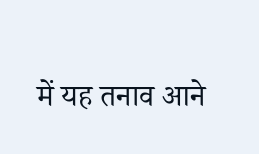में यह तनाव आने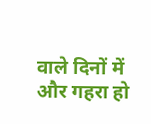वाले दिनों में और गहरा हो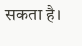सकता है।